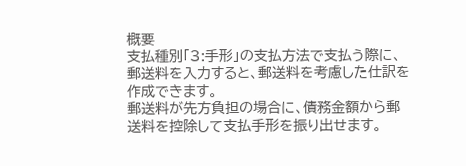概要
支払種別「3:手形」の支払方法で支払う際に、郵送料を入力すると、郵送料を考慮した仕訳を作成できます。
郵送料が先方負担の場合に、債務金額から郵送料を控除して支払手形を振り出せます。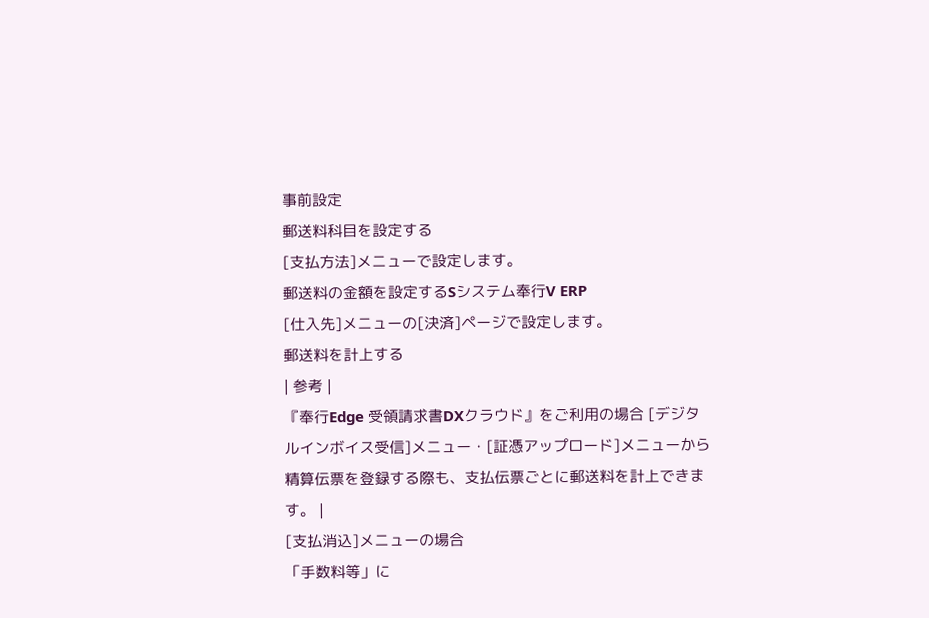事前設定
郵送料科目を設定する
[支払方法]メニューで設定します。
郵送料の金額を設定するSシステム奉行V ERP
[仕入先]メニューの[決済]ページで設定します。
郵送料を計上する
| 参考 |
『奉行Edge 受領請求書DXクラウド』をご利用の場合 [デジタルインボイス受信]メニュー・[証憑アップロード]メニューから精算伝票を登録する際も、支払伝票ごとに郵送料を計上できます。 |
[支払消込]メニューの場合
「手数料等」に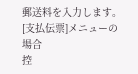郵送料を入力します。
[支払伝票]メニューの場合
控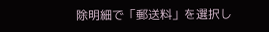除明細で「郵送料」を選択し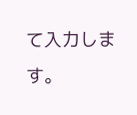て入力します。